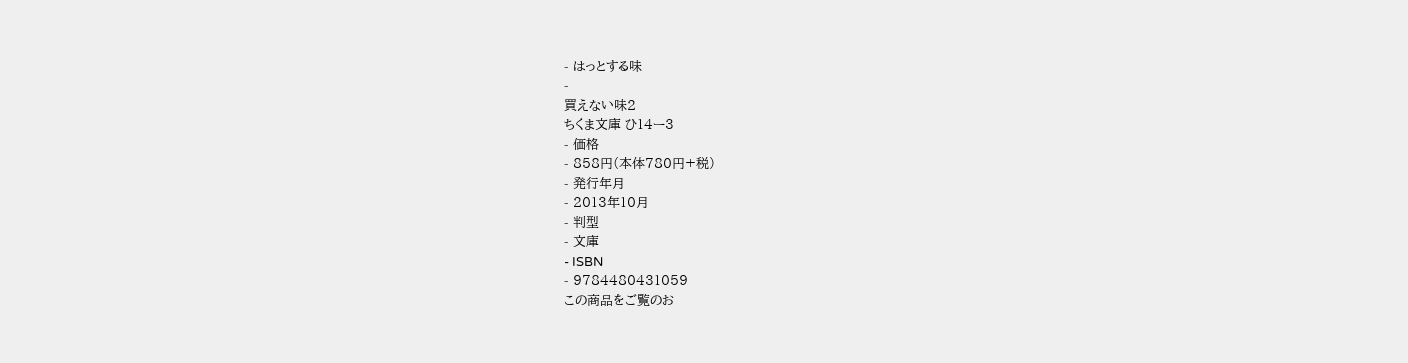- はっとする味
-
買えない味2
ちくま文庫 ひ14ー3
- 価格
- 858円(本体780円+税)
- 発行年月
- 2013年10月
- 判型
- 文庫
- ISBN
- 9784480431059
この商品をご覧のお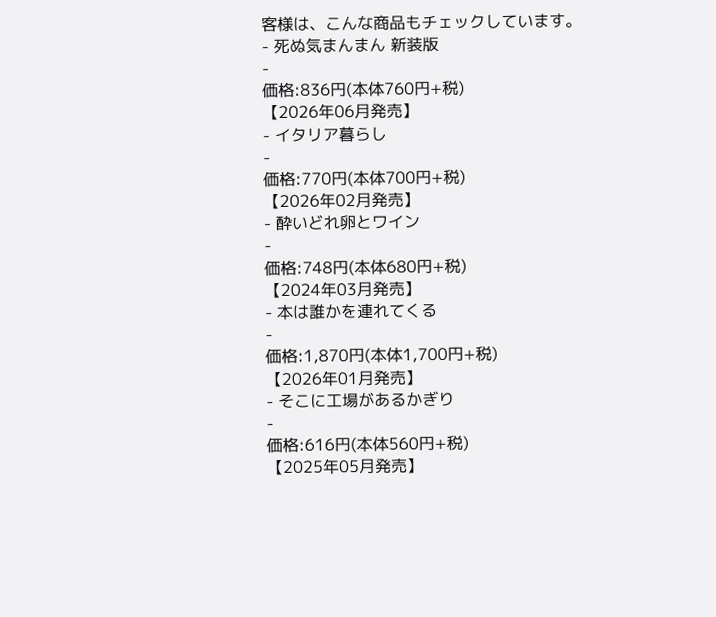客様は、こんな商品もチェックしています。
- 死ぬ気まんまん 新装版
-
価格:836円(本体760円+税)
【2026年06月発売】
- イタリア暮らし
-
価格:770円(本体700円+税)
【2026年02月発売】
- 酔いどれ卵とワイン
-
価格:748円(本体680円+税)
【2024年03月発売】
- 本は誰かを連れてくる
-
価格:1,870円(本体1,700円+税)
【2026年01月発売】
- そこに工場があるかぎり
-
価格:616円(本体560円+税)
【2025年05月発売】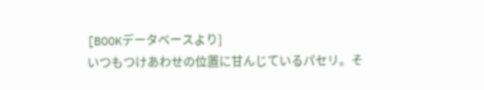[BOOKデータベースより]
いつもつけあわせの位置に甘んじているパセリ。そ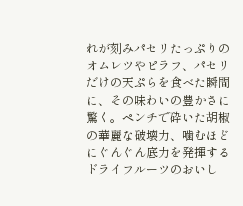れが刻みパセリたっぷりのオムレツやピラフ、パセリだけの天ぷらを食べた瞬間に、その味わいの豊かさに驚く。ペンチで砕いた胡椒の華麗な破壊力、噛むほどにぐんぐん底力を発揮するドライフルーツのおいし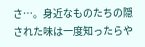さ…。身近なものたちの隠された味は一度知ったらや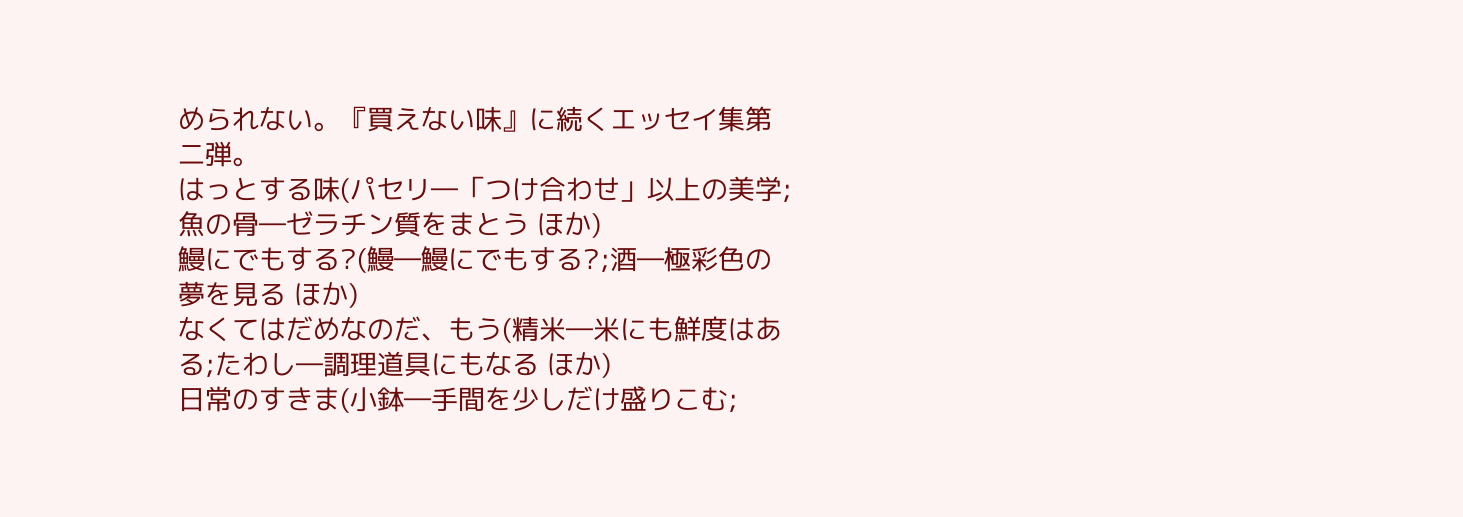められない。『買えない味』に続くエッセイ集第二弾。
はっとする味(パセリ―「つけ合わせ」以上の美学;魚の骨―ゼラチン質をまとう ほか)
鰻にでもする?(鰻―鰻にでもする?;酒―極彩色の夢を見る ほか)
なくてはだめなのだ、もう(精米―米にも鮮度はある;たわし―調理道具にもなる ほか)
日常のすきま(小鉢―手間を少しだけ盛りこむ;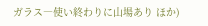ガラス―使い終わりに山場あり ほか)